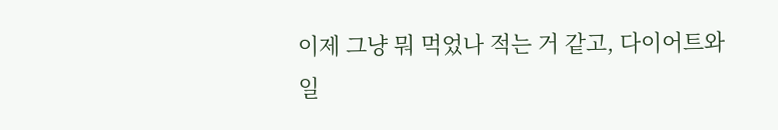이제 그냥 뭐 먹었나 적는 거 같고, 다이어트와 일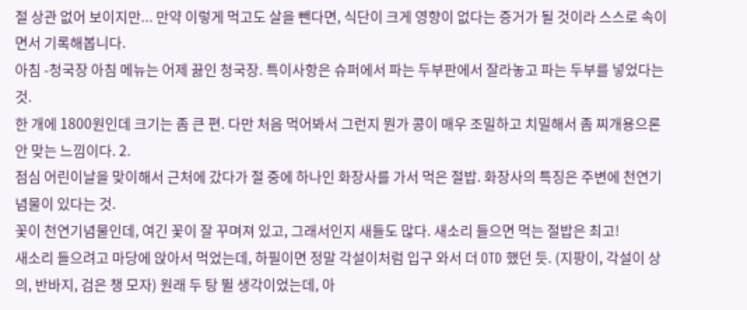절 상관 없어 보이지만... 만약 이렇게 먹고도 살을 뺀다면, 식단이 크게 영향이 없다는 증거가 될 것이라 스스로 속이면서 기록해봅니다.
아침 -청국장 아침 메뉴는 어제 끓인 청국장. 특이사항은 슈퍼에서 파는 두부판에서 잘라놓고 파는 두부를 넣었다는 것.
한 개에 1800원인데 크기는 좀 큰 편. 다만 처음 먹어봐서 그런지 뭔가 콩이 매우 조밀하고 치밀해서 좀 찌개용으론 안 맞는 느낌이다. 2.
점심 어린이날을 맞이해서 근처에 갔다가 절 중에 하나인 화장사를 가서 먹은 절밥. 화장사의 특징은 주변에 천연기념물이 있다는 것.
꽃이 천연기념물인데, 여긴 꽃이 잘 꾸며져 있고, 그래서인지 새들도 많다. 새소리 들으면 먹는 절밥은 최고!
새소리 들으려고 마당에 앉아서 먹었는데, 하필이면 정말 각설이처럼 입구 와서 더 OTD 했던 듯. (지팡이, 각설이 상의, 반바지, 검은 챙 모자) 원래 두 탕 뛸 생각이었는데, 아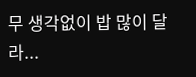무 생각없이 밥 많이 달라...